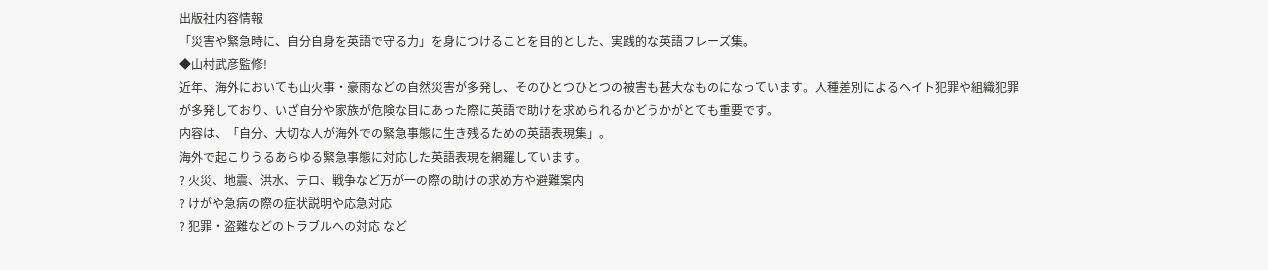出版社内容情報
「災害や緊急時に、自分自身を英語で守る力」を身につけることを目的とした、実践的な英語フレーズ集。
◆山村武彦監修!
近年、海外においても山火事・豪雨などの自然災害が多発し、そのひとつひとつの被害も甚大なものになっています。人種差別によるヘイト犯罪や組織犯罪が多発しており、いざ自分や家族が危険な目にあった際に英語で助けを求められるかどうかがとても重要です。
内容は、「自分、大切な人が海外での緊急事態に生き残るための英語表現集」。
海外で起こりうるあらゆる緊急事態に対応した英語表現を網羅しています。
? 火災、地震、洪水、テロ、戦争など万が一の際の助けの求め方や避難案内
? けがや急病の際の症状説明や応急対応
? 犯罪・盗難などのトラブルへの対応 など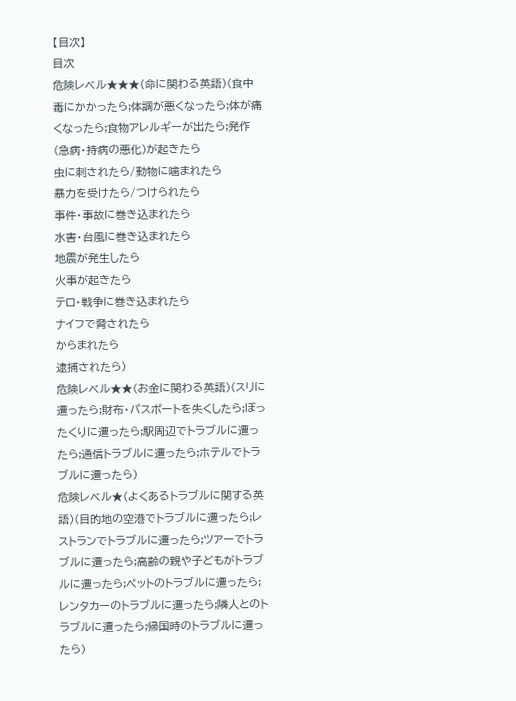【目次】
目次
危険レベル★★★(命に関わる英語)(食中毒にかかったら;体調が悪くなったら;体が痛くなったら;食物アレルギーが出たら;発作(急病・持病の悪化)が起きたら
虫に刺されたら/動物に噛まれたら
暴力を受けたら/つけられたら
事件・事故に巻き込まれたら
水害・台風に巻き込まれたら
地震が発生したら
火事が起きたら
テロ・戦争に巻き込まれたら
ナイフで脅されたら
からまれたら
逮捕されたら)
危険レベル★★(お金に関わる英語)(スリに遭ったら;財布・パスポートを失くしたら;ぼったくりに遭ったら;駅周辺でトラブルに遭ったら;通信トラブルに遭ったら;ホテルでトラブルに遭ったら)
危険レベル★(よくあるトラブルに関する英語)(目的地の空港でトラブルに遭ったら;レストランでトラブルに遭ったら;ツアーでトラブルに遭ったら;高齢の親や子どもがトラブルに遭ったら;ペットのトラブルに遭ったら;レンタカーのトラブルに遭ったら;隣人とのトラブルに遭ったら;帰国時のトラブルに遭ったら)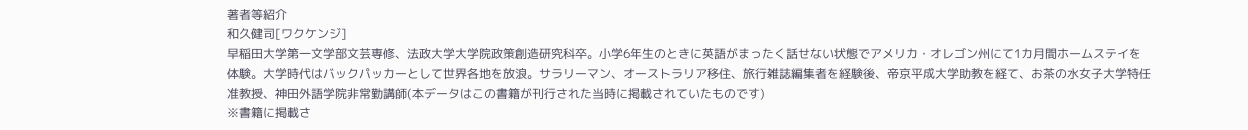著者等紹介
和久健司[ワクケンジ]
早稲田大学第一文学部文芸専修、法政大学大学院政策創造研究科卒。小学6年生のときに英語がまったく話せない状態でアメリカ・オレゴン州にて1カ月間ホームステイを体験。大学時代はバックパッカーとして世界各地を放浪。サラリーマン、オーストラリア移住、旅行雑誌編集者を経験後、帝京平成大学助教を経て、お茶の水女子大学特任准教授、神田外語学院非常勤講師(本データはこの書籍が刊行された当時に掲載されていたものです)
※書籍に掲載さ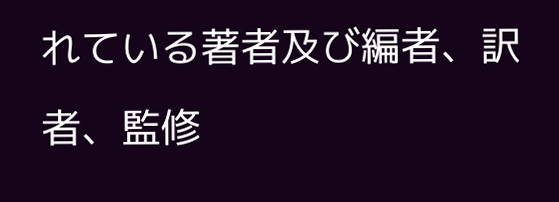れている著者及び編者、訳者、監修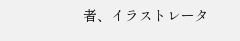者、イラストレータ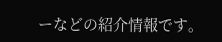ーなどの紹介情報です。